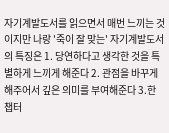자기계발도서를 읽으면서 매번 느끼는 것이지만 나랑 '죽이 잘 맞는' 자기계발도서의 특징은 1. 당연하다고 생각한 것을 특별하게 느끼게 해준다 2. 관점을 바꾸게 해주어서 깊은 의미를 부여해준다 3.한 챕터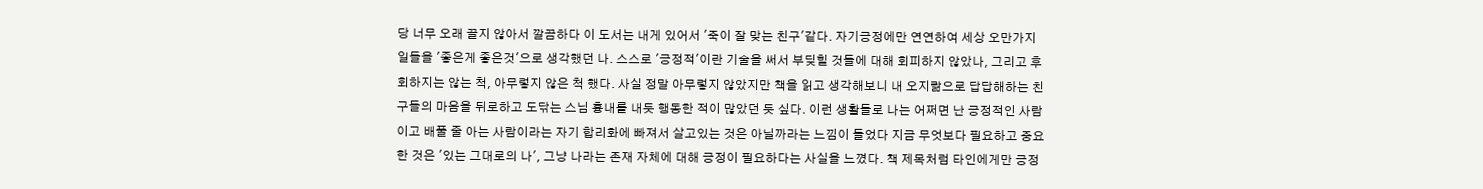당 너무 오래 끌지 않아서 깔끔하다 이 도서는 내게 있어서 '죽이 잘 맞는 친구'같다. 자기긍정에만 연연하여 세상 오만가지 일들을 '좋은게 좋은것'으로 생각했던 나. 스스로 '긍정적'이란 기술을 써서 부딪힐 것들에 대해 회피하지 않았나, 그리고 후회하지는 않는 척, 아무렇지 않은 척 했다. 사실 정말 아무렇지 않았지만 책을 읽고 생각해보니 내 오지랆으로 답답해하는 친구들의 마음을 뒤로하고 도닦는 스님 흉내를 내듯 행동한 적이 많았던 듯 싶다. 이런 생활들로 나는 어쩌면 난 긍정적인 사람이고 배풀 줄 아는 사람이라는 자기 합리화에 빠져서 살고있는 것은 아닐까라는 느낌이 들었다 지금 무엇보다 필요하고 중요한 것은 '있는 그대로의 나', 그냥 나라는 존재 자체에 대해 긍정이 필요하다는 사실을 느꼈다. 책 제목처럼 타인에게만 긍정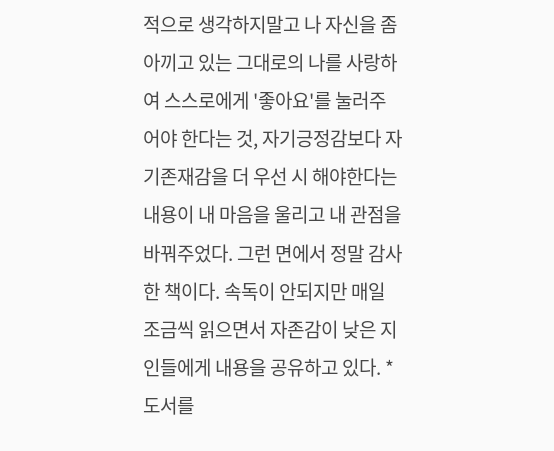적으로 생각하지말고 나 자신을 좀 아끼고 있는 그대로의 나를 사랑하여 스스로에게 '좋아요'를 눌러주어야 한다는 것, 자기긍정감보다 자기존재감을 더 우선 시 해야한다는 내용이 내 마음을 울리고 내 관점을 바꿔주었다. 그런 면에서 정말 감사한 책이다. 속독이 안되지만 매일 조금씩 읽으면서 자존감이 낮은 지인들에게 내용을 공유하고 있다. * 도서를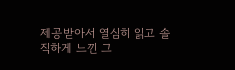제공받아서 열심히 읽고 솔직하게 느낀 그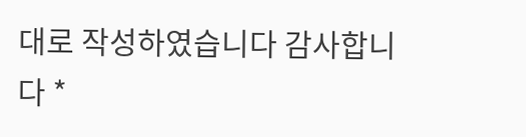대로 작성하였습니다 감사합니다 *